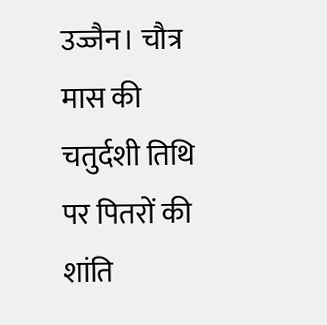उज्जैन। चौत्र मास की चतुर्दशी तिथि पर पितरों की शांति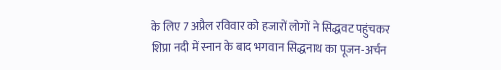के लिए 7 अप्रैल रविवार को हजारों लोगों ने सिद्धवट पहुंचकर शिप्रा नदी में स्नान के बाद भगवान सिद्धनाथ का पूजन-अर्चन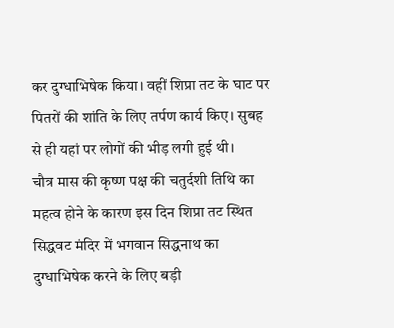कर दुग्धाभिषेक किया। वहीं शिप्रा तट के घाट पर पितरों की शांति के लिए तर्पण कार्य किए। सुबह से ही यहां पर लोगों की भीड़ लगी हुई थी।
चौत्र मास की कृष्ण पक्ष की चतुर्दशी तिथि का महत्व होने के कारण इस दिन शिप्रा तट स्थित सिद्धवट मंदिर में भगवान सिद्धनाथ का दुग्धाभिषेक करने के लिए बड़ी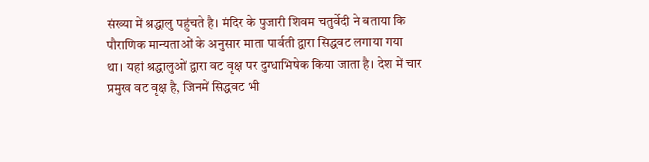संख्या में श्रद्धालु पहुंचते है। मंदिर के पुजारी शिवम चतुर्वेदी ने बताया कि पौराणिक मान्यताओं के अनुसार माता पार्वती द्वारा सिद्धवट लगाया गया था। यहां श्रद्धालुओं द्वारा वट वृक्ष पर दुग्धाभिषेक किया जाता है। देश में चार प्रमुख वट वृक्ष है, जिनमें सिद्धवट भी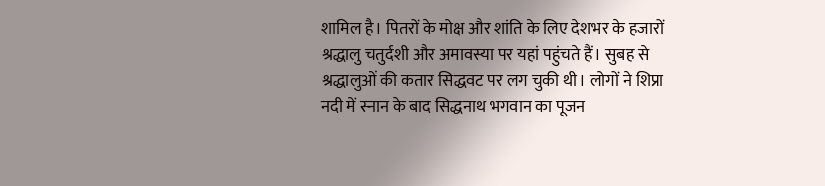शामिल है। पितरों के मोक्ष और शांति के लिए देशभर के हजारों श्रद्धालु चतुर्दशी और अमावस्या पर यहां पहुंचते हैं। सुबह से श्रद्धालुओं की कतार सिद्धवट पर लग चुकी थी। लोगों ने शिप्रा नदी में स्नान के बाद सिद्धनाथ भगवान का पूजन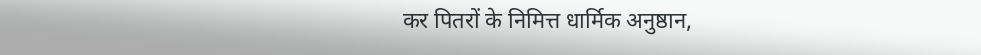कर पितरों के निमित्त धार्मिक अनुष्ठान,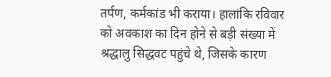तर्पण, कर्मकांड भी कराया। हालांकि रविवार को अवकाश का दिन होने से बड़ी संख्या में श्रद्धालु सिद्धवट पहुंचे थे, जिसके कारण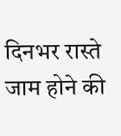दिनभर रास्ते जाम होने की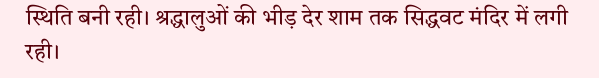स्थिति बनी रही। श्रद्धालुओं की भीड़ देर शाम तक सिद्धवट मंदिर में लगी रही।